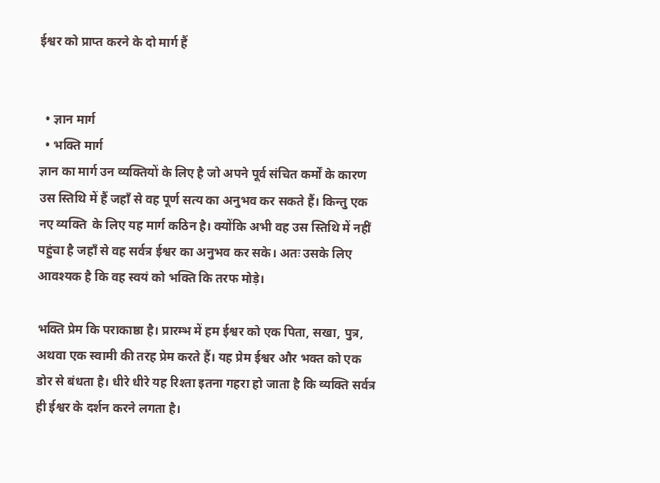ईश्वर को प्राप्त करने के दो मार्ग हैं


  • ज्ञान मार्ग
  • भक्ति मार्ग
ज्ञान का मार्ग उन व्यक्तियों के लिए है जो अपने पूर्व संचित कर्मों के कारण उस स्तिथि में हैं जहाँ से वह पूर्ण सत्य का अनुभव कर सकते हैं। किन्तु एक नए व्यक्ति  के लिए यह मार्ग कठिन है। क्योंकि अभी वह उस स्तिथि में नहीं पहुंचा है जहाँ से वह सर्वत्र ईश्वर का अनुभव कर सके। अतः उसके लिए आवश्यक है कि वह स्वयं को भक्ति कि तरफ मोड़े।

भक्ति प्रेम कि पराकाष्ठा है। प्रारम्भ में हम ईश्वर को एक पिता, सखा, पुत्र, अथवा एक स्वामी की तरह प्रेम करते हैं। यह प्रेम ईश्वर और भक्त को एक डोर से बंधता है। धीरे धीरे यह रिश्ता इतना गहरा हो जाता है कि व्यक्ति सर्वत्र ही ईश्वर के दर्शन करने लगता है।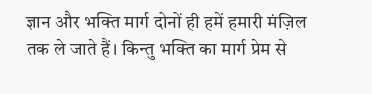ज्ञान और भक्ति मार्ग दोनों ही हमें हमारी मंज़िल तक ले जाते हैं। किन्तु भक्ति का मार्ग प्रेम से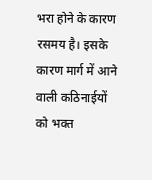भरा होने के कारण रसमय है। इसके कारण मार्ग में आने वाली कठिनाईयों को भक्त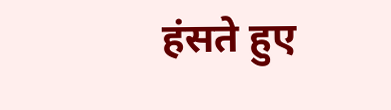हंसते हुए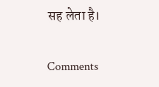सह लेता है।

Comments